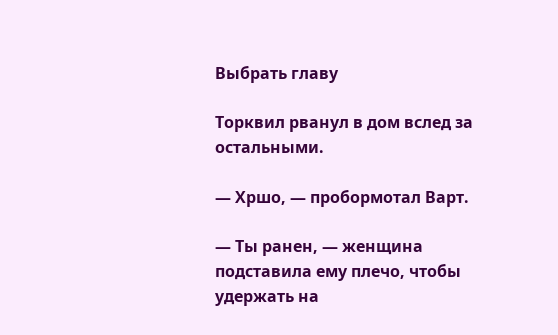Выбрать главу

Торквил рванул в дом вслед за остальными.

— Хршо, — пробормотал Варт.

— Ты ранен, — женщина подставила ему плечо, чтобы удержать на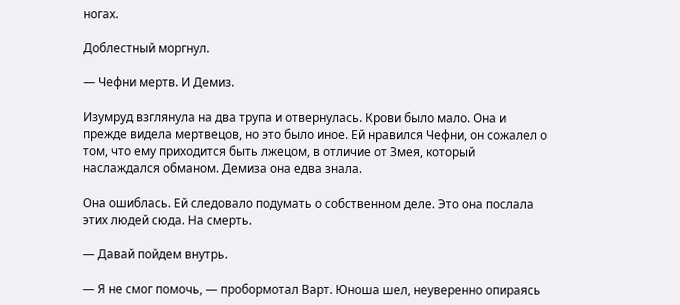ногах.

Доблестный моргнул.

— Чефни мертв. И Демиз.

Изумруд взглянула на два трупа и отвернулась. Крови было мало. Она и прежде видела мертвецов, но это было иное. Ей нравился Чефни, он сожалел о том, что ему приходится быть лжецом, в отличие от Змея, который наслаждался обманом. Демиза она едва знала.

Она ошиблась. Ей следовало подумать о собственном деле. Это она послала этих людей сюда. На смерть.

— Давай пойдем внутрь.

— Я не смог помочь, — пробормотал Варт. Юноша шел, неуверенно опираясь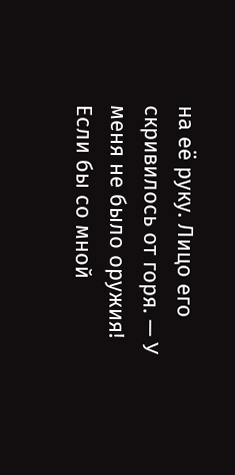на её руку. Лицо его скривилось от горя. — У меня не было оружия! Если бы со мной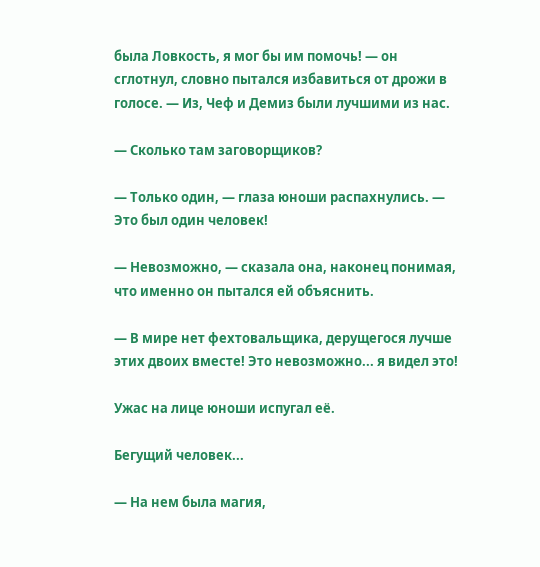была Ловкость, я мог бы им помочь! — он сглотнул, словно пытался избавиться от дрожи в голосе. — Из, Чеф и Демиз были лучшими из нас.

— Сколько там заговорщиков?

— Только один, — глаза юноши распахнулись. — Это был один человек!

— Невозможно, — сказала она, наконец понимая, что именно он пытался ей объяснить.

— В мире нет фехтовальщика, дерущегося лучше этих двоих вместе! Это невозможно... я видел это!

Ужас на лице юноши испугал её.

Бегущий человек...

— На нем была магия,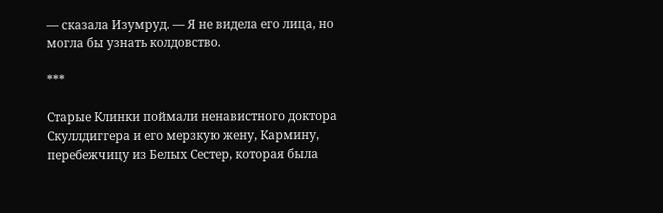— сказала Изумруд. — Я не видела его лица, но могла бы узнать колдовство.

***

Старые Клинки поймали ненавистного доктора Скуллдиггера и его мерзкую жену, Кармину, перебежчицу из Белых Сестер, которая была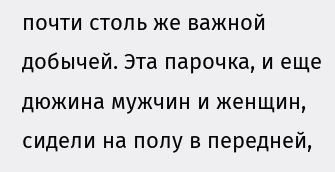почти столь же важной добычей. Эта парочка, и еще дюжина мужчин и женщин, сидели на полу в передней,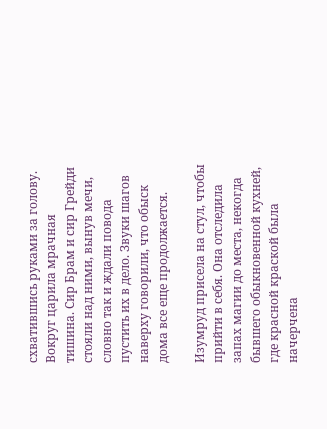схватившись руками за голову. Вокруг царила мрачная тишина. Сир Брам и сир Грейди стояли над ними, вынув мечи, словно так и ждали повода пустить их в дело. Звуки шагов наверху говорили, что обыск дома все еще продолжается.

Изумруд присела на стул, чтобы прийти в себя. Она отследила запах магии до места, некогда бывшего обыкновенной кухней, где красной краской была начерчена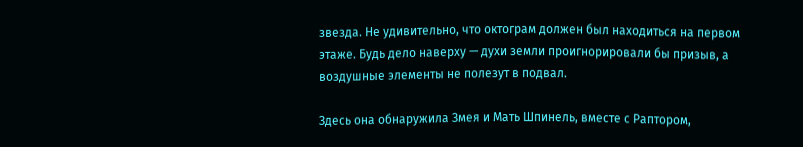звезда. Не удивительно, что октограм должен был находиться на первом этаже. Будь дело наверху — духи земли проигнорировали бы призыв, а воздушные элементы не полезут в подвал.

Здесь она обнаружила Змея и Мать Шпинель, вместе с Раптором,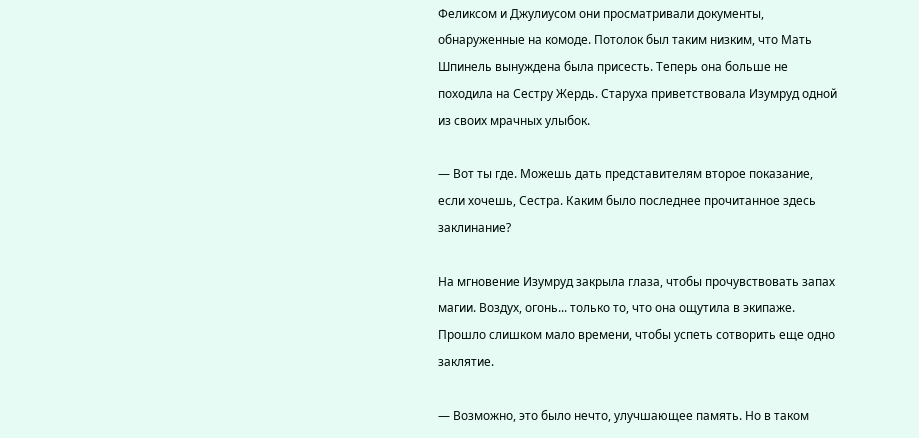Феликсом и Джулиусом они просматривали документы, обнаруженные на комоде. Потолок был таким низким, что Мать Шпинель вынуждена была присесть. Теперь она больше не походила на Сестру Жердь. Старуха приветствовала Изумруд одной из своих мрачных улыбок.

— Вот ты где. Можешь дать представителям второе показание, если хочешь, Сестра. Каким было последнее прочитанное здесь заклинание?

На мгновение Изумруд закрыла глаза, чтобы прочувствовать запах магии. Воздух, огонь... только то, что она ощутила в экипаже. Прошло слишком мало времени, чтобы успеть сотворить еще одно заклятие.

— Возможно, это было нечто, улучшающее память. Но в таком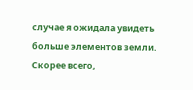случае я ожидала увидеть больше элементов земли. Скорее всего,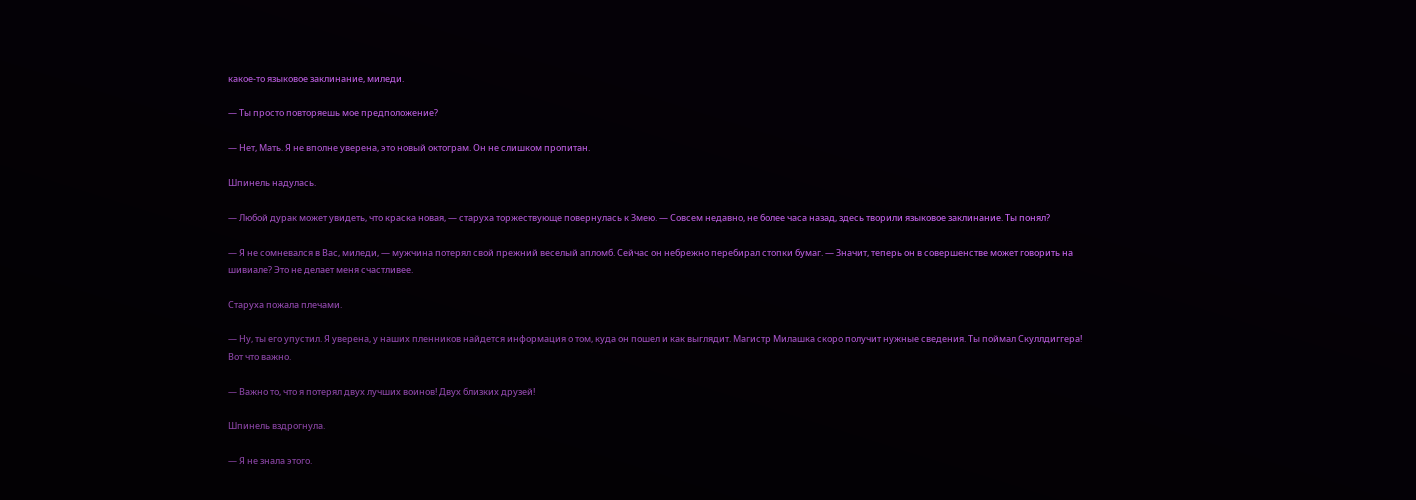какое-то языковое заклинание, миледи.

— Ты просто повторяешь мое предположение?

— Нет, Мать. Я не вполне уверена, это новый октограм. Он не слишком пропитан.

Шпинель надулась.

— Любой дурак может увидеть, что краска новая, — старуха торжествующе повернулась к Змею. — Совсем недавно, не более часа назад, здесь творили языковое заклинание. Ты понял?

— Я не сомневался в Вас, миледи, — мужчина потерял свой прежний веселый апломб. Сейчас он небрежно перебирал стопки бумаг. — Значит, теперь он в совершенстве может говорить на шивиале? Это не делает меня счастливее.

Старуха пожала плечами.

— Ну, ты его упустил. Я уверена, у наших пленников найдется информация о том, куда он пошел и как выглядит. Магистр Милашка скоро получит нужные сведения. Ты поймал Скуллдиггера! Вот что важно.

— Важно то, что я потерял двух лучших воинов! Двух близких друзей!

Шпинель вздрогнула.

— Я не знала этого.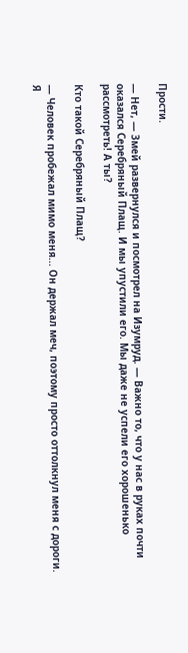Прости.

— Нет, — Змей развернулся и посмотрел на Изумруд. — Важно то, что у нас в руках почти оказался Серебряный Плащ. И мы упустили его. Мы даже не успели его хорошенько рассмотреть! А ты?

Кто такой Серебряный Плащ?

— Человек пробежал мимо меня... Он держал меч, поэтому просто оттолкнул меня с дороги. Я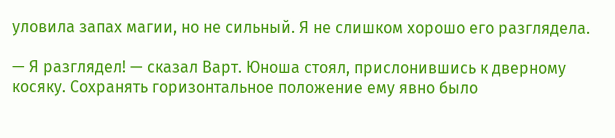уловила запах магии, но не сильный. Я не слишком хорошо его разглядела.

— Я разглядел! — сказал Варт. Юноша стоял, прислонившись к дверному косяку. Сохранять горизонтальное положение ему явно было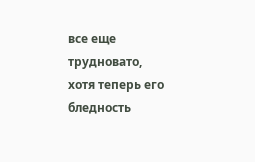все еще трудновато, хотя теперь его бледность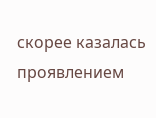скорее казалась проявлением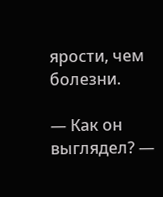ярости, чем болезни.

— Как он выглядел? —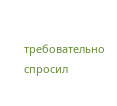требовательно спросил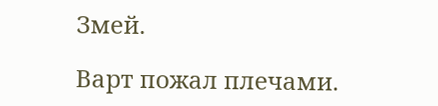Змей.

Варт пожал плечами.